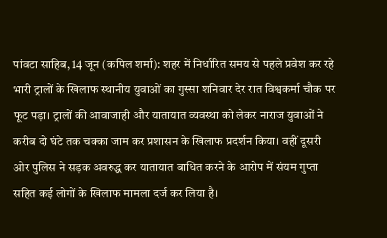पांवटा साहिब, 14 जून (कपिल शर्मा): शहर में निर्धारित समय से पहले प्रवेश कर रहे भारी ट्रालों के खिलाफ स्थानीय युवाओं का गुस्सा शनिवार देर रात विश्वकर्मा चौक पर फूट पड़ा। ट्रालों की आवाजाही और यातायात व्यवस्था को लेकर नाराज युवाओं ने करीब दो घंटे तक चक्का जाम कर प्रशासन के खिलाफ प्रदर्शन किया। वहीं दूसरी ओर पुलिस ने सड़क अवरुद्ध कर यातायात बाधित करने के आरोप में संयम गुप्ता सहित कई लोगों के खिलाफ मामला दर्ज कर लिया है।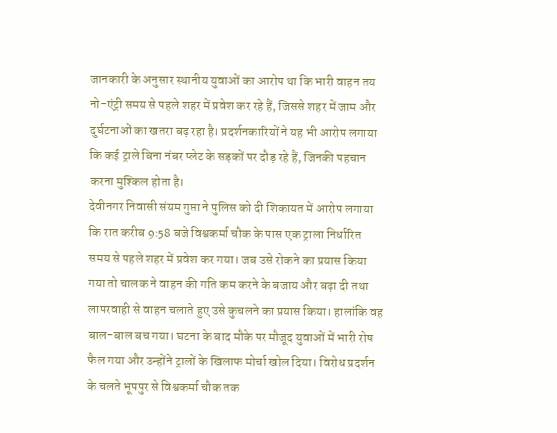जानकारी के अनुसार स्थानीय युवाओं का आरोप था कि भारी वाहन तय नो-एंट्री समय से पहले शहर में प्रवेश कर रहे हैं, जिससे शहर में जाम और दुर्घटनाओं का खतरा बढ़ रहा है। प्रदर्शनकारियों ने यह भी आरोप लगाया कि कई ट्राले बिना नंबर प्लेट के सड़कों पर दौड़ रहे हैं, जिनकी पहचान करना मुश्किल होता है।
देवीनगर निवासी संयम गुप्ता ने पुलिस को दी शिकायत में आरोप लगाया कि रात करीब 9:58 बजे विश्वकर्मा चौक के पास एक ट्राला निर्धारित समय से पहले शहर में प्रवेश कर गया। जब उसे रोकने का प्रयास किया गया तो चालक ने वाहन की गति कम करने के बजाय और बढ़ा दी तथा लापरवाही से वाहन चलाते हुए उसे कुचलने का प्रयास किया। हालांकि वह बाल-बाल बच गया। घटना के बाद मौके पर मौजूद युवाओं में भारी रोष फैल गया और उन्होंने ट्रालों के खिलाफ मोर्चा खोल दिया। विरोध प्रदर्शन के चलते भूपपुर से विश्वकर्मा चौक तक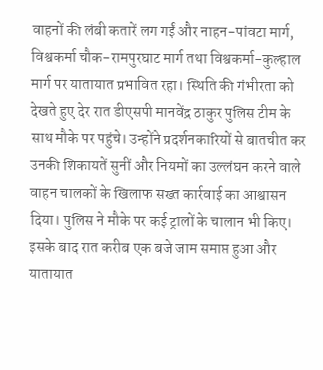वाहनों की लंबी कतारें लग गईं और नाहन-पांवटा मार्ग, विश्वकर्मा चौक-रामपुरघाट मार्ग तथा विश्वकर्मा-कुल्हाल मार्ग पर यातायात प्रभावित रहा। स्थिति की गंभीरता को देखते हुए देर रात डीएसपी मानवेंद्र ठाकुर पुलिस टीम के साथ मौके पर पहुंचे। उन्होंने प्रदर्शनकारियों से बातचीत कर उनकी शिकायतें सुनीं और नियमों का उल्लंघन करने वाले वाहन चालकों के खिलाफ सख्त कार्रवाई का आश्वासन दिया। पुलिस ने मौके पर कई ट्रालों के चालान भी किए। इसके बाद रात करीब एक बजे जाम समाप्त हुआ और यातायात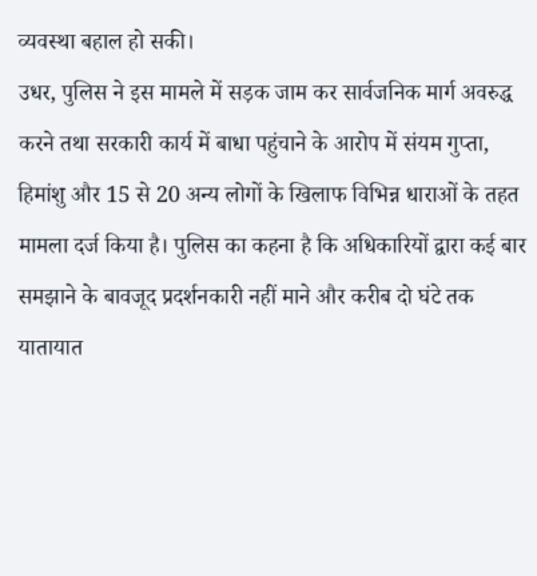व्यवस्था बहाल हो सकी।
उधर, पुलिस ने इस मामले में सड़क जाम कर सार्वजनिक मार्ग अवरुद्ध करने तथा सरकारी कार्य में बाधा पहुंचाने के आरोप में संयम गुप्ता, हिमांशु और 15 से 20 अन्य लोगों के खिलाफ विभिन्न धाराओं के तहत मामला दर्ज किया है। पुलिस का कहना है कि अधिकारियों द्वारा कई बार समझाने के बावजूद प्रदर्शनकारी नहीं माने और करीब दो घंटे तक यातायात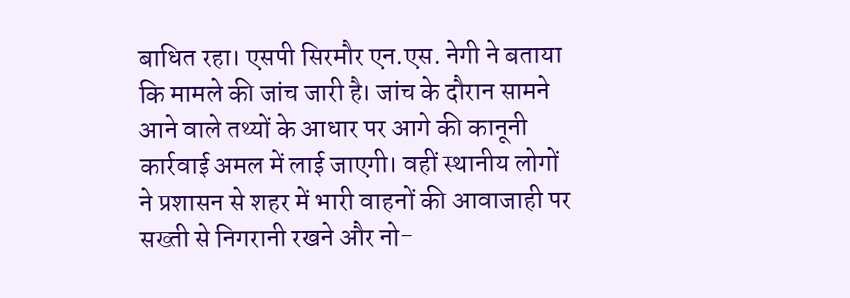बाधित रहा। एसपी सिरमौर एन.एस. नेगी ने बताया कि मामले की जांच जारी है। जांच के दौरान सामने आने वाले तथ्यों के आधार पर आगे की कानूनी कार्रवाई अमल में लाई जाएगी। वहीं स्थानीय लोगों ने प्रशासन से शहर में भारी वाहनों की आवाजाही पर सख्ती से निगरानी रखने और नो-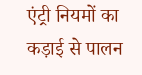एंट्री नियमों का कड़ाई से पालन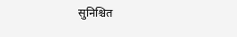सुनिश्चित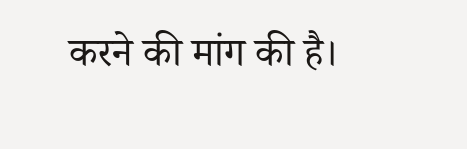करने की मांग की है।